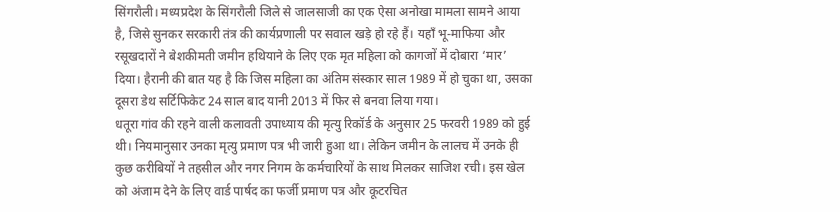सिंगरौली। मध्यप्रदेश के सिंगरौली जिले से जालसाजी का एक ऐसा अनोखा मामला सामने आया है, जिसे सुनकर सरकारी तंत्र की कार्यप्रणाली पर सवाल खड़े हो रहे हैं। यहाँ भू-माफिया और रसूखदारों ने बेशकीमती जमीन हथियाने के लिए एक मृत महिला को कागजों में दोबारा ‘मार’ दिया। हैरानी की बात यह है कि जिस महिला का अंतिम संस्कार साल 1989 में हो चुका था, उसका दूसरा डेथ सर्टिफिकेट 24 साल बाद यानी 2013 में फिर से बनवा लिया गया।
धतूरा गांव की रहने वाली कलावती उपाध्याय की मृत्यु रिकॉर्ड के अनुसार 25 फरवरी 1989 को हुई थी। नियमानुसार उनका मृत्यु प्रमाण पत्र भी जारी हुआ था। लेकिन जमीन के लालच में उनके ही कुछ करीबियों ने तहसील और नगर निगम के कर्मचारियों के साथ मिलकर साजिश रची। इस खेल को अंजाम देने के लिए वार्ड पार्षद का फर्जी प्रमाण पत्र और कूटरचित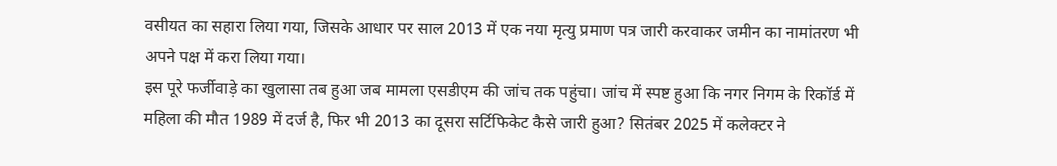वसीयत का सहारा लिया गया, जिसके आधार पर साल 2013 में एक नया मृत्यु प्रमाण पत्र जारी करवाकर जमीन का नामांतरण भी अपने पक्ष में करा लिया गया।
इस पूरे फर्जीवाड़े का खुलासा तब हुआ जब मामला एसडीएम की जांच तक पहुंचा। जांच में स्पष्ट हुआ कि नगर निगम के रिकॉर्ड में महिला की मौत 1989 में दर्ज है, फिर भी 2013 का दूसरा सर्टिफिकेट कैसे जारी हुआ? सितंबर 2025 में कलेक्टर ने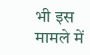भी इस मामले में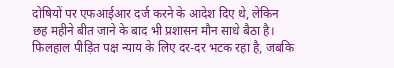दोषियों पर एफआईआर दर्ज करने के आदेश दिए थे, लेकिन छह महीने बीत जाने के बाद भी प्रशासन मौन साधे बैठा है। फिलहाल पीड़ित पक्ष न्याय के लिए दर-दर भटक रहा है, जबकि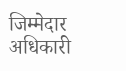जिम्मेदार अधिकारी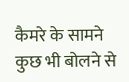कैमरे के सामने कुछ भी बोलने से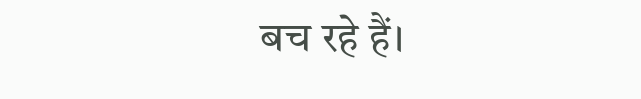बच रहे हैं।